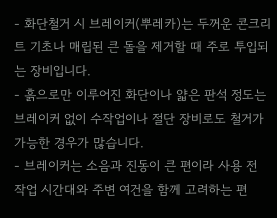- 화단철거 시 브레이커(뿌레카)는 두꺼운 콘크리트 기초나 매립된 큰 돌을 제거할 때 주로 투입되는 장비입니다.
- 흙으로만 이루어진 화단이나 얇은 판석 정도는 브레이커 없이 수작업이나 절단 장비로도 철거가 가능한 경우가 많습니다.
- 브레이커는 소음과 진동이 큰 편이라 사용 전 작업 시간대와 주변 여건을 함께 고려하는 편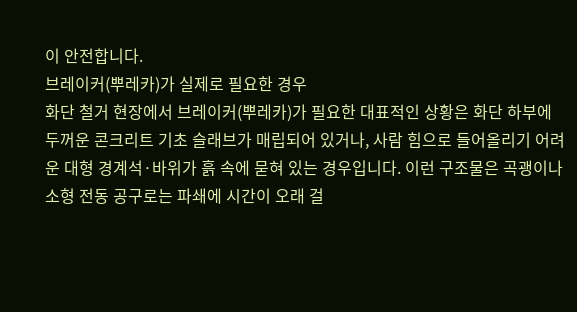이 안전합니다.
브레이커(뿌레카)가 실제로 필요한 경우
화단 철거 현장에서 브레이커(뿌레카)가 필요한 대표적인 상황은 화단 하부에 두꺼운 콘크리트 기초 슬래브가 매립되어 있거나, 사람 힘으로 들어올리기 어려운 대형 경계석·바위가 흙 속에 묻혀 있는 경우입니다. 이런 구조물은 곡괭이나 소형 전동 공구로는 파쇄에 시간이 오래 걸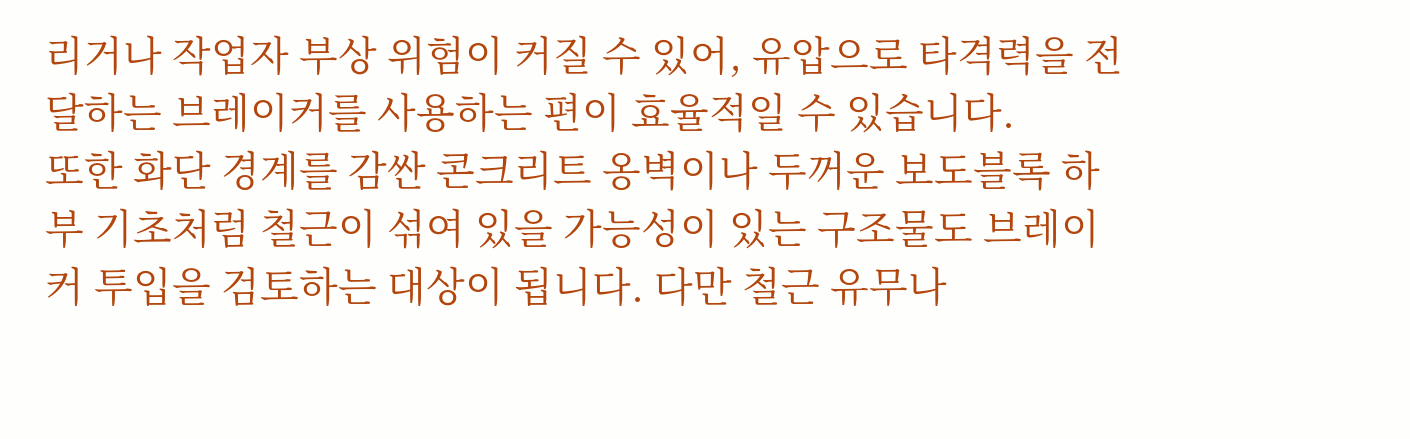리거나 작업자 부상 위험이 커질 수 있어, 유압으로 타격력을 전달하는 브레이커를 사용하는 편이 효율적일 수 있습니다.
또한 화단 경계를 감싼 콘크리트 옹벽이나 두꺼운 보도블록 하부 기초처럼 철근이 섞여 있을 가능성이 있는 구조물도 브레이커 투입을 검토하는 대상이 됩니다. 다만 철근 유무나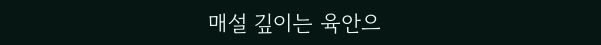매설 깊이는 육안으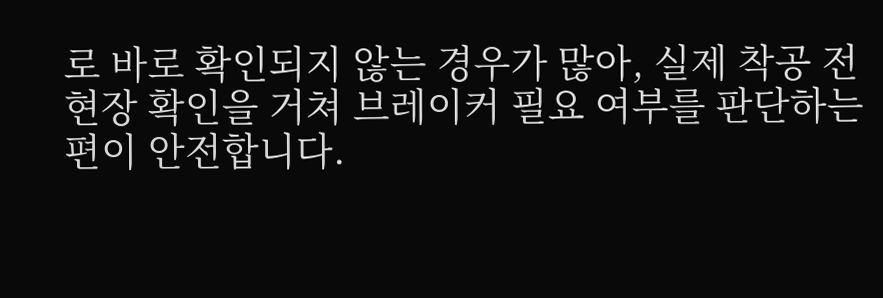로 바로 확인되지 않는 경우가 많아, 실제 착공 전 현장 확인을 거쳐 브레이커 필요 여부를 판단하는 편이 안전합니다.